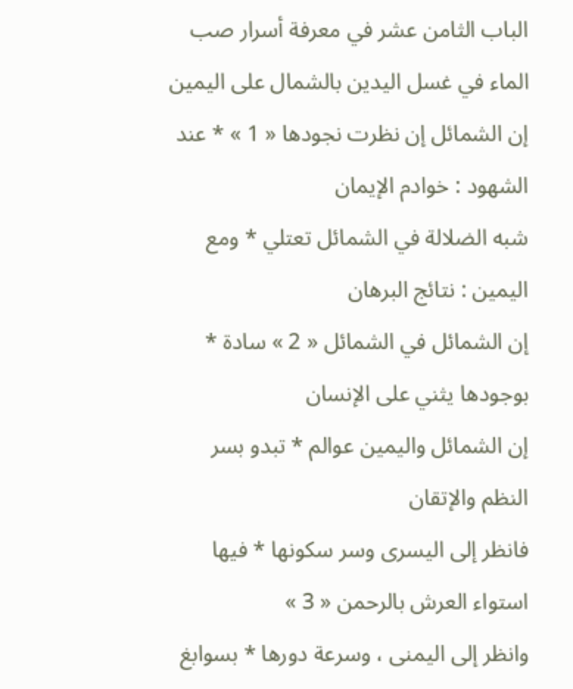الباب الثامن عشر في معرفة أسرار صب الماء في غسل اليدين بالشمال على اليمين
إن الشمائل إن نظرت نجودها « 1 » * عند الشهود : خوادم الإيمان
شبه الضلالة في الشمائل تعتلي * ومع اليمين : نتائج البرهان
إن الشمائل في الشمائل « 2 » سادة * بوجودها يثني على الإنسان
إن الشمائل واليمين عوالم * تبدو بسر النظم والإتقان
فانظر إلى اليسرى وسر سكونها * فيها استواء العرش بالرحمن « 3 »
وانظر إلى اليمنى ، وسرعة دورها * بسوابغ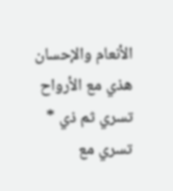الأنعام والإحسان
هذي مع الأرواح تسري ثم ذي * تسري مع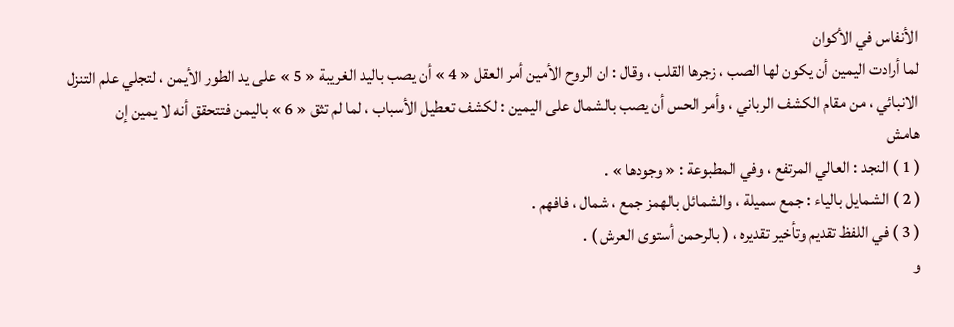الأنفاس في الأكوان
لما أرادت اليمين أن يكون لها الصب ، زجرها القلب ، وقال : ان الروح الأمين أمر العقل « 4 » أن يصب باليد الغريبة « 5 » على يد الطور الأيمن ، لتجلي علم التنزل الانبائي ، من مقام الكشف الرباني ، وأمر الحس أن يصب بالشمال على اليمين : لكشف تعطيل الأسباب ، لما لم تثق « 6 » باليمن فتتحقق أنه لا يمين إن
هامش
( 1 ) النجد : العالي المرتفع ، وفي المطبوعة : « وجودها » .
( 2 ) الشمايل بالياء : جمع سميلة ، والشمائل بالهمز جمع ، شمال ، فافهم .
( 3 ) في اللفظ تقديم وتأخير تقديره ، ( بالرحمن أستوى العرش ) .
و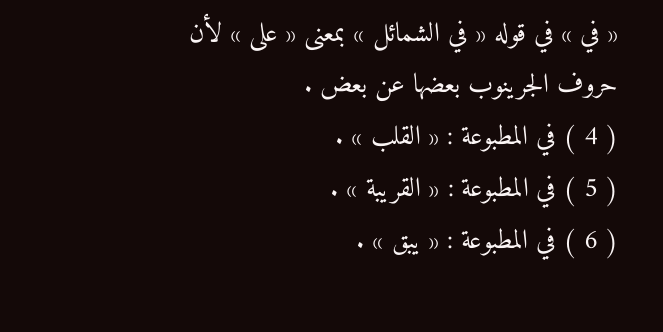« في » في قوله « في الشمائل » بمعنى « على » لأن حروف الجرينوب بعضها عن بعض .
( 4 ) في المطبوعة : « القلب » .
( 5 ) في المطبوعة : « القريبة » .
( 6 ) في المطبوعة : « يبق » .